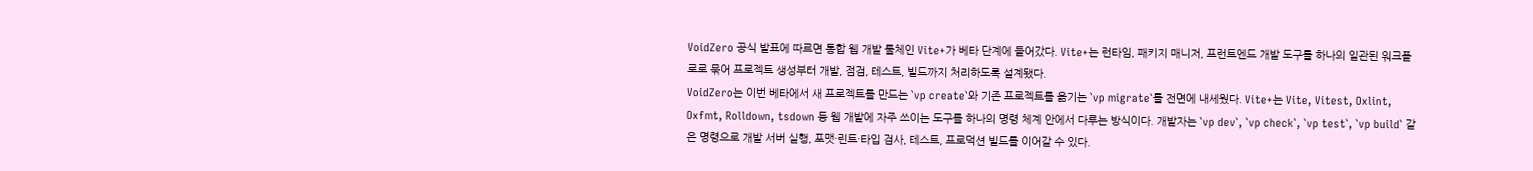VoidZero 공식 발표에 따르면 통합 웹 개발 툴체인 Vite+가 베타 단계에 들어갔다. Vite+는 런타임, 패키지 매니저, 프런트엔드 개발 도구를 하나의 일관된 워크플로로 묶어 프로젝트 생성부터 개발, 점검, 테스트, 빌드까지 처리하도록 설계됐다.
VoidZero는 이번 베타에서 새 프로젝트를 만드는 `vp create`와 기존 프로젝트를 옮기는 `vp migrate`를 전면에 내세웠다. Vite+는 Vite, Vitest, Oxlint, Oxfmt, Rolldown, tsdown 등 웹 개발에 자주 쓰이는 도구를 하나의 명령 체계 안에서 다루는 방식이다. 개발자는 `vp dev`, `vp check`, `vp test`, `vp build` 같은 명령으로 개발 서버 실행, 포맷·린트·타입 검사, 테스트, 프로덕션 빌드를 이어갈 수 있다.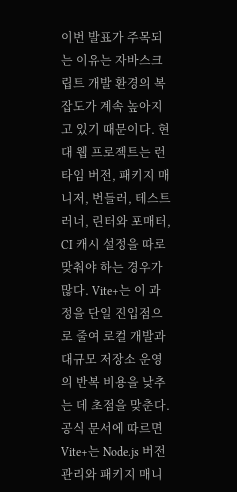이번 발표가 주목되는 이유는 자바스크립트 개발 환경의 복잡도가 계속 높아지고 있기 때문이다. 현대 웹 프로젝트는 런타임 버전, 패키지 매니저, 번들러, 테스트 러너, 린터와 포매터, CI 캐시 설정을 따로 맞춰야 하는 경우가 많다. Vite+는 이 과정을 단일 진입점으로 줄여 로컬 개발과 대규모 저장소 운영의 반복 비용을 낮추는 데 초점을 맞춘다.
공식 문서에 따르면 Vite+는 Node.js 버전 관리와 패키지 매니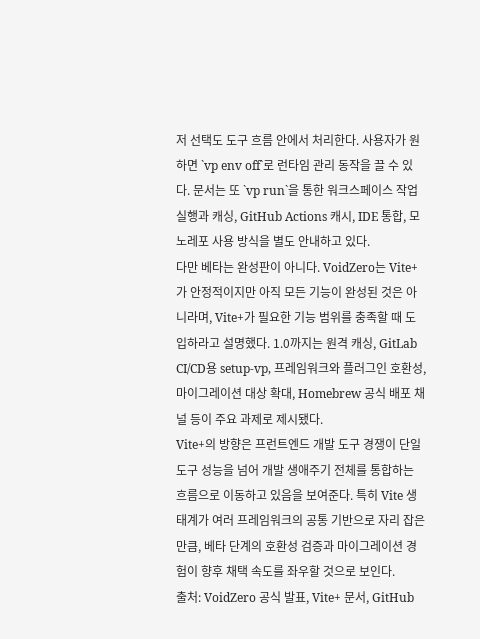저 선택도 도구 흐름 안에서 처리한다. 사용자가 원하면 `vp env off`로 런타임 관리 동작을 끌 수 있다. 문서는 또 `vp run`을 통한 워크스페이스 작업 실행과 캐싱, GitHub Actions 캐시, IDE 통합, 모노레포 사용 방식을 별도 안내하고 있다.
다만 베타는 완성판이 아니다. VoidZero는 Vite+가 안정적이지만 아직 모든 기능이 완성된 것은 아니라며, Vite+가 필요한 기능 범위를 충족할 때 도입하라고 설명했다. 1.0까지는 원격 캐싱, GitLab CI/CD용 setup-vp, 프레임워크와 플러그인 호환성, 마이그레이션 대상 확대, Homebrew 공식 배포 채널 등이 주요 과제로 제시됐다.
Vite+의 방향은 프런트엔드 개발 도구 경쟁이 단일 도구 성능을 넘어 개발 생애주기 전체를 통합하는 흐름으로 이동하고 있음을 보여준다. 특히 Vite 생태계가 여러 프레임워크의 공통 기반으로 자리 잡은 만큼, 베타 단계의 호환성 검증과 마이그레이션 경험이 향후 채택 속도를 좌우할 것으로 보인다.
출처: VoidZero 공식 발표, Vite+ 문서, GitHub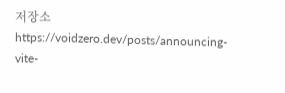저장소
https://voidzero.dev/posts/announcing-vite-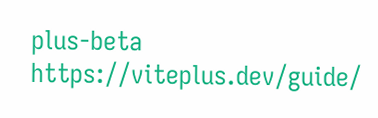plus-beta
https://viteplus.dev/guide/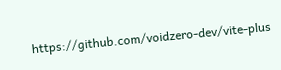https://github.com/voidzero-dev/vite-plus